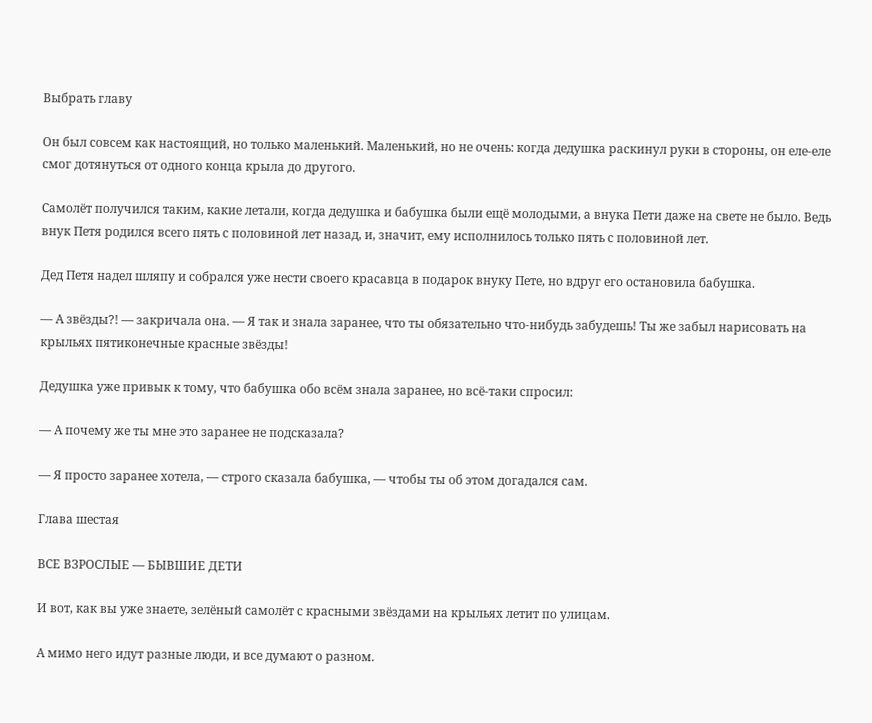Выбрать главу

Он был совсем как настоящий, но только маленький. Маленький, но не очень: когда дедушка раскинул руки в стороны, он еле-еле смог дотянуться от одного конца крыла до другого.

Самолёт получился таким, какие летали, когда дедушка и бабушка были ещё молодыми, а внука Пети даже на свете не было. Ведь внук Петя родился всего пять с половиной лет назад, и, значит, ему исполнилось только пять с половиной лет.

Дед Петя надел шляпу и собрался уже нести своего красавца в подарок внуку Пете, но вдруг его остановила бабушка.

— А звёзды?! — закричала она. — Я так и знала заранее, что ты обязательно что-нибудь забудешь! Ты же забыл нарисовать на крыльях пятиконечные красные звёзды!

Дедушка уже привык к тому, что бабушка обо всём знала заранее, но всё-таки спросил:

— А почему же ты мне это заранее не подсказала?

— Я просто заранее хотела, — строго сказала бабушка, — чтобы ты об этом догадался сам.

Глава шестая

ВСЕ ВЗРОСЛЫЕ — БЫВШИЕ ДЕТИ

И вот, как вы уже знаете, зелёный самолёт с красными звёздами на крыльях летит по улицам.

А мимо него идут разные люди, и все думают о разном.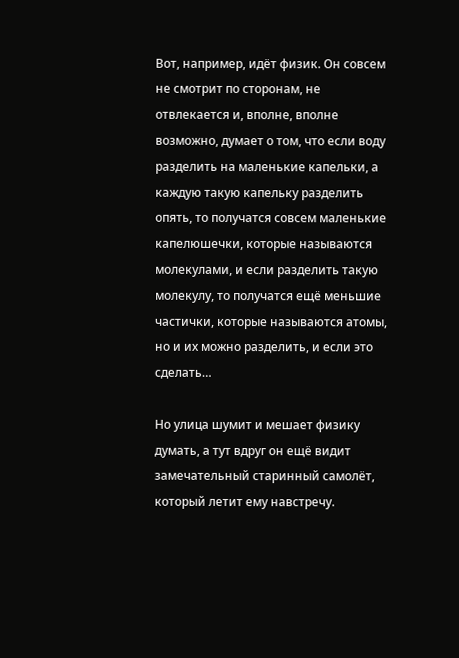Вот, например, идёт физик. Он совсем не смотрит по сторонам, не отвлекается и, вполне, вполне возможно, думает о том, что если воду разделить на маленькие капельки, а каждую такую капельку разделить опять, то получатся совсем маленькие капелюшечки, которые называются молекулами, и если разделить такую молекулу, то получатся ещё меньшие частички, которые называются атомы, но и их можно разделить, и если это сделать…

Но улица шумит и мешает физику думать, а тут вдруг он ещё видит замечательный старинный самолёт, который летит ему навстречу.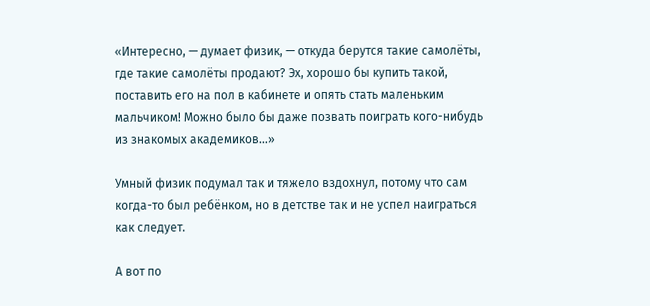«Интересно, — думает физик, — откуда берутся такие самолёты, где такие самолёты продают? Эх, хорошо бы купить такой, поставить его на пол в кабинете и опять стать маленьким мальчиком! Можно было бы даже позвать поиграть кого-нибудь из знакомых академиков…»

Умный физик подумал так и тяжело вздохнул, потому что сам когда-то был ребёнком, но в детстве так и не успел наиграться как следует.

А вот по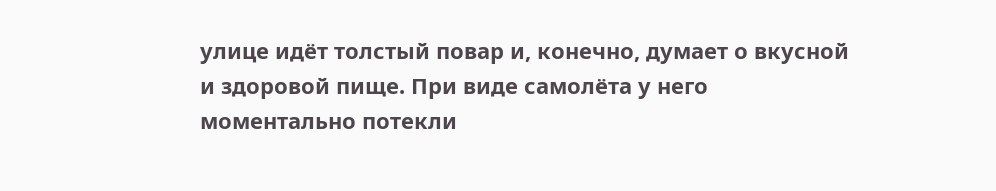улице идёт толстый повар и, конечно, думает о вкусной и здоровой пище. При виде самолёта у него моментально потекли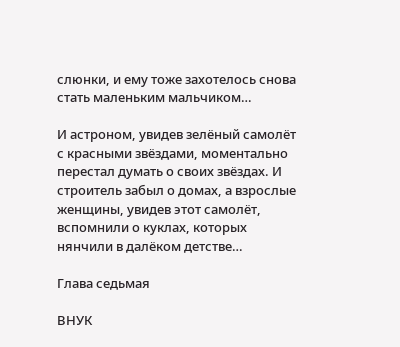слюнки, и ему тоже захотелось снова стать маленьким мальчиком…

И астроном, увидев зелёный самолёт с красными звёздами, моментально перестал думать о своих звёздах. И строитель забыл о домах, а взрослые женщины, увидев этот самолёт, вспомнили о куклах, которых нянчили в далёком детстве…

Глава седьмая

ВНУК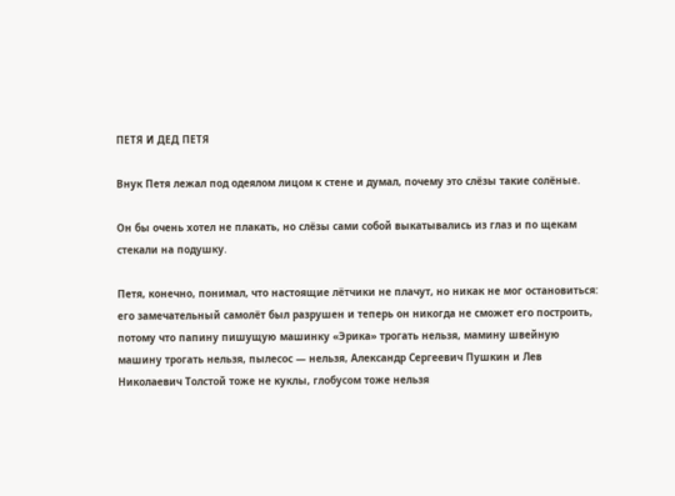ПЕТЯ И ДЕД ПЕТЯ

Внук Петя лежал под одеялом лицом к стене и думал, почему это слёзы такие солёные.

Он бы очень хотел не плакать, но слёзы сами собой выкатывались из глаз и по щекам стекали на подушку.

Петя, конечно, понимал, что настоящие лётчики не плачут, но никак не мог остановиться: его замечательный самолёт был разрушен и теперь он никогда не сможет его построить, потому что папину пишущую машинку «Эрика» трогать нельзя, мамину швейную машину трогать нельзя, пылесос — нельзя, Александр Сергеевич Пушкин и Лев Николаевич Толстой тоже не куклы, глобусом тоже нельзя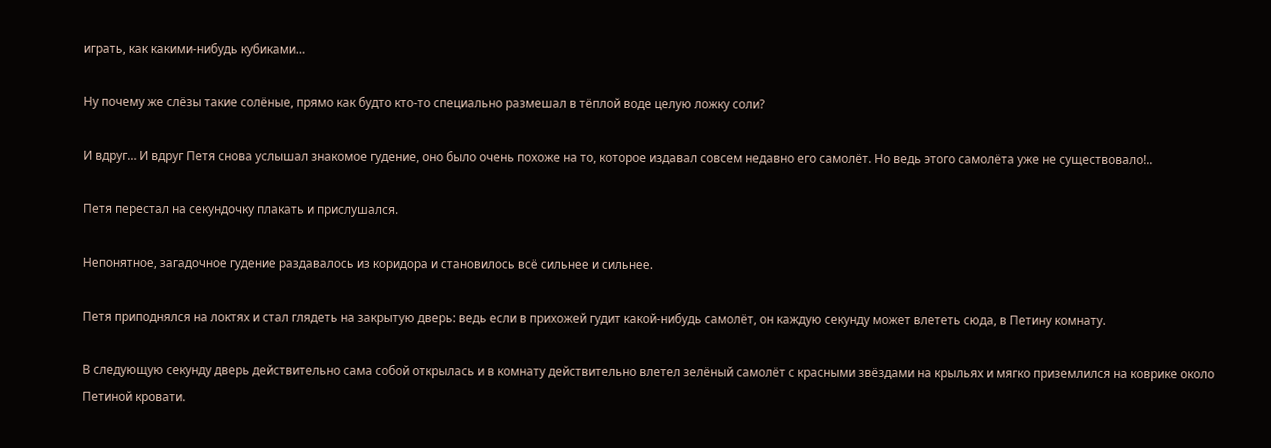играть, как какими-нибудь кубиками…

Ну почему же слёзы такие солёные, прямо как будто кто-то специально размешал в тёплой воде целую ложку соли?

И вдруг… И вдруг Петя снова услышал знакомое гудение, оно было очень похоже на то, которое издавал совсем недавно его самолёт. Но ведь этого самолёта уже не существовало!..

Петя перестал на секундочку плакать и прислушался.

Непонятное, загадочное гудение раздавалось из коридора и становилось всё сильнее и сильнее.

Петя приподнялся на локтях и стал глядеть на закрытую дверь: ведь если в прихожей гудит какой-нибудь самолёт, он каждую секунду может влететь сюда, в Петину комнату.

В следующую секунду дверь действительно сама собой открылась и в комнату действительно влетел зелёный самолёт с красными звёздами на крыльях и мягко приземлился на коврике около Петиной кровати.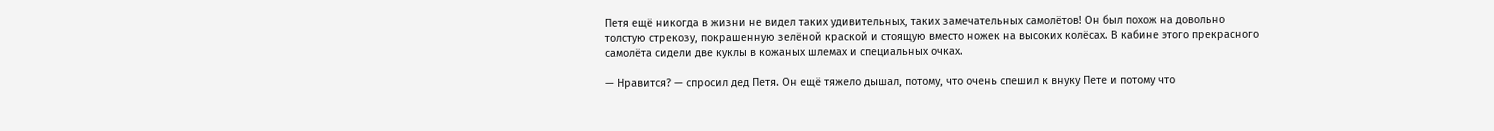Петя ещё никогда в жизни не видел таких удивительных, таких замечательных самолётов! Он был похож на довольно толстую стрекозу, покрашенную зелёной краской и стоящую вместо ножек на высоких колёсах. В кабине этого прекрасного самолёта сидели две куклы в кожаных шлемах и специальных очках.

— Нравится? — спросил дед Петя. Он ещё тяжело дышал, потому, что очень спешил к внуку Пете и потому что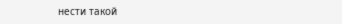нести такой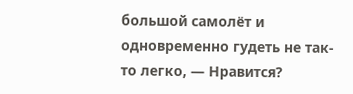большой самолёт и одновременно гудеть не так-то легко, — Нравится?